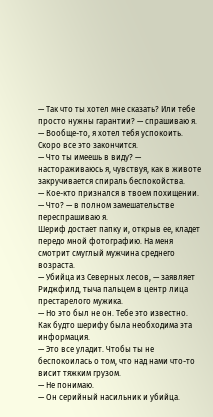— Так что ты хотел мне сказать? Или тебе просто нужны гарантии? — спрашиваю я.
— Вообще-то, я хотел тебя успокоить. Скоро все это закончится.
— Что ты имеешь в виду? — настораживаюсь я, чувствуя, как в животе закручивается спираль беспокойства.
— Кое-кто признался в твоем похищении.
— Что? — в полном замешательстве переспрашиваю я.
Шериф достает папку и, открыв ее, кладет передо мной фотографию. На меня смотрит смуглый мужчина среднего возраста.
— Убийца из Северных лесов, — заявляет Риджфилд, тыча пальцем в центр лица престарелого мужика.
— Но это был не он. Тебе это известно.
Как будто шерифу была необходима эта информация.
— Это все уладит. Чтобы ты не беспокоилась о том, что над нами что-то висит тяжким грузом.
— Не понимаю.
— Он серийный насильник и убийца.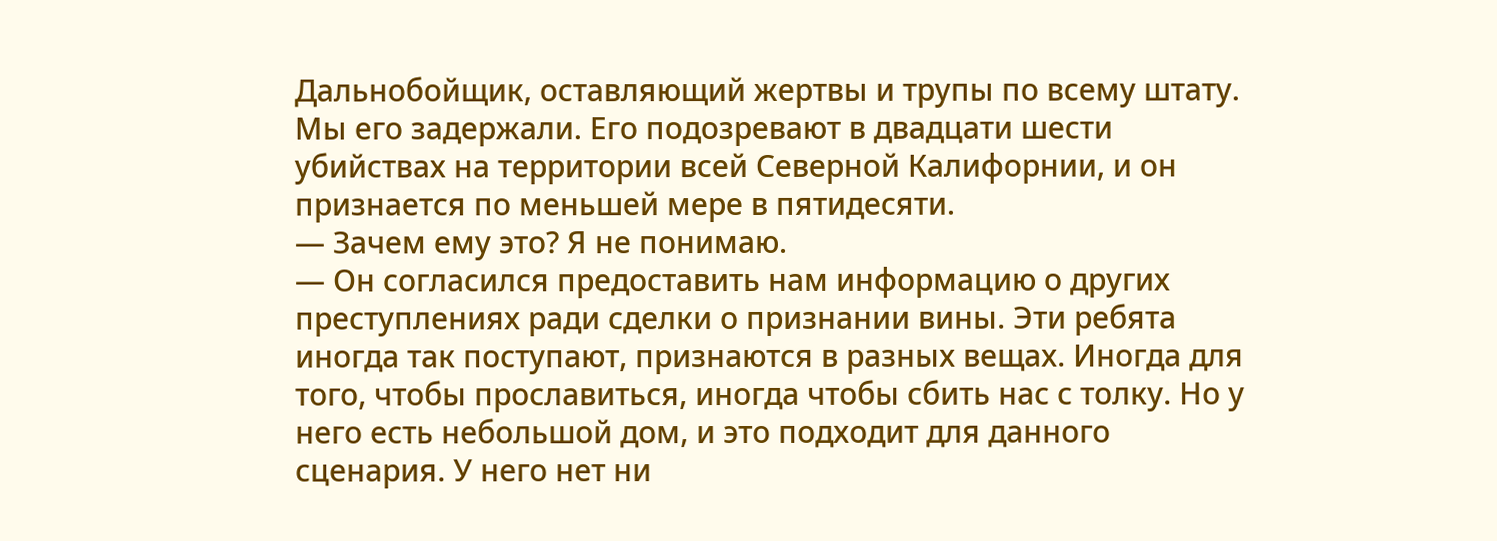Дальнобойщик, оставляющий жертвы и трупы по всему штату. Мы его задержали. Его подозревают в двадцати шести убийствах на территории всей Северной Калифорнии, и он признается по меньшей мере в пятидесяти.
— Зачем ему это? Я не понимаю.
— Он согласился предоставить нам информацию о других преступлениях ради сделки о признании вины. Эти ребята иногда так поступают, признаются в разных вещах. Иногда для того, чтобы прославиться, иногда чтобы сбить нас с толку. Но у него есть небольшой дом, и это подходит для данного сценария. У него нет ни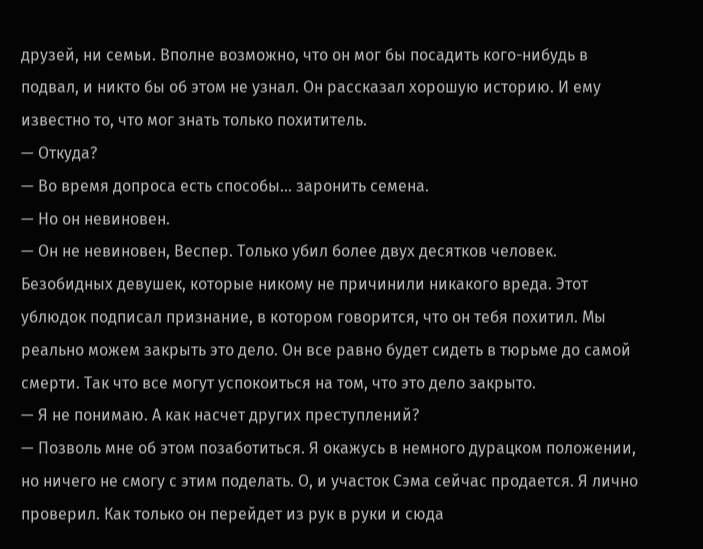друзей, ни семьи. Вполне возможно, что он мог бы посадить кого-нибудь в подвал, и никто бы об этом не узнал. Он рассказал хорошую историю. И ему известно то, что мог знать только похититель.
— Откуда?
— Во время допроса есть способы… заронить семена.
— Но он невиновен.
— Он не невиновен, Веспер. Только убил более двух десятков человек. Безобидных девушек, которые никому не причинили никакого вреда. Этот ублюдок подписал признание, в котором говорится, что он тебя похитил. Мы реально можем закрыть это дело. Он все равно будет сидеть в тюрьме до самой смерти. Так что все могут успокоиться на том, что это дело закрыто.
— Я не понимаю. А как насчет других преступлений?
— Позволь мне об этом позаботиться. Я окажусь в немного дурацком положении, но ничего не смогу с этим поделать. О, и участок Сэма сейчас продается. Я лично проверил. Как только он перейдет из рук в руки и сюда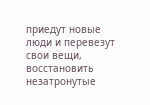приедут новые люди и перевезут свои вещи, восстановить незатронутые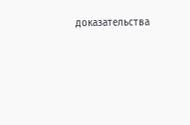доказательства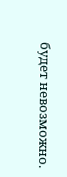будет невозможно.